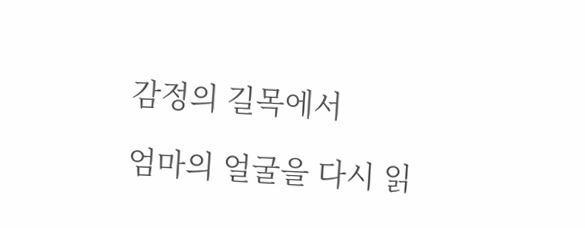감정의 길목에서

엄마의 얼굴을 다시 읽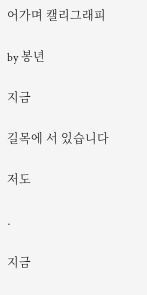어가며 캘리그래피

by 봉년

지금

길목에 서 있습니다

저도

.

지금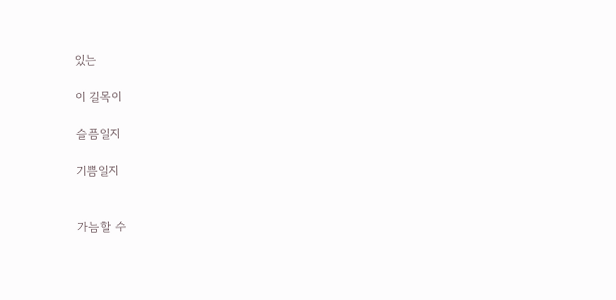있는

이 길목이

슬픔일지

기쁨일지


가늠할 수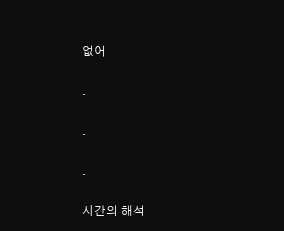없어

.

.

.

시간의 해석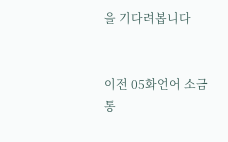을 기다려봅니다


이전 05화언어 소금통